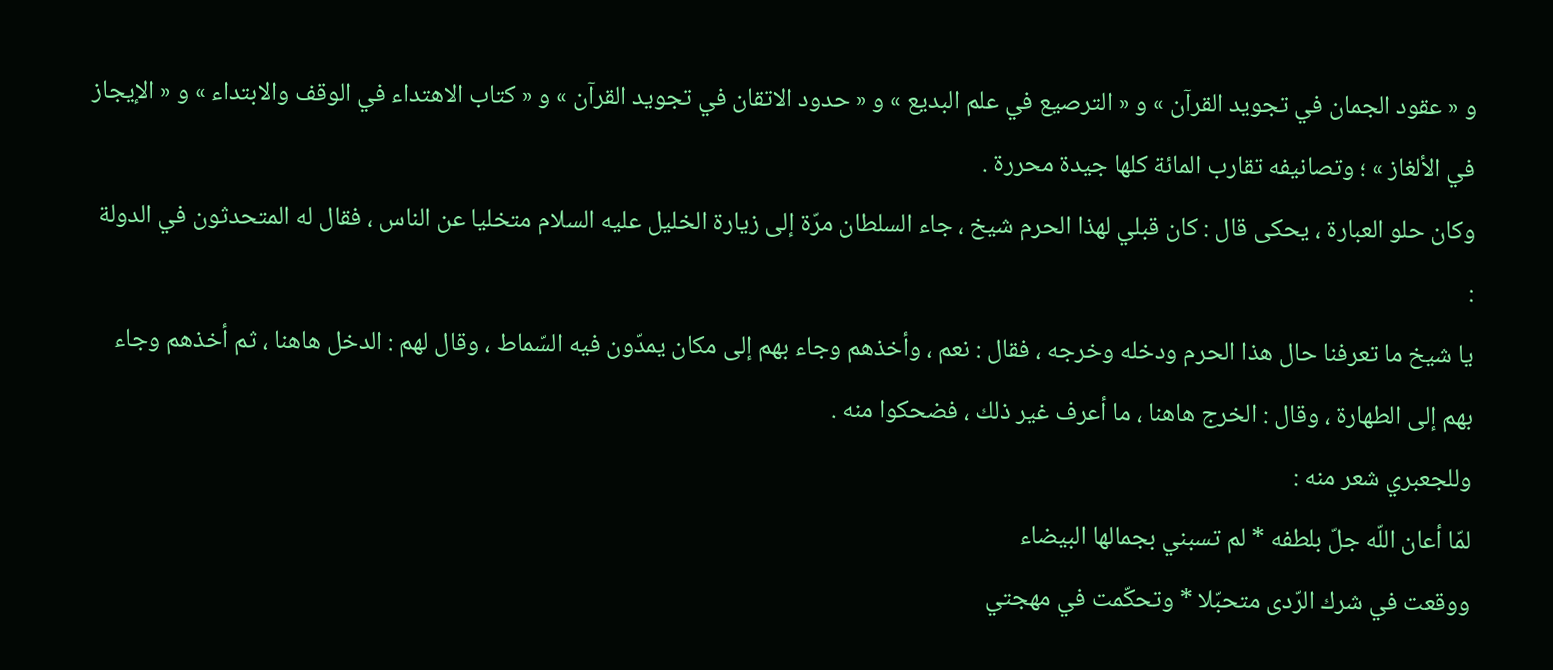و « عقود الجمان في تجويد القرآن » و « الترصيع في علم البديع » و « حدود الاتقان في تجويد القرآن » و « كتاب الاهتداء في الوقف والابتداء » و « الإيجاز في الألغاز » ؛ وتصانيفه تقارب المائة كلها جيدة محررة .
وكان حلو العبارة ، يحكى قال : كان قبلي لهذا الحرم شيخ ، جاء السلطان مرّة إلى زيارة الخليل عليه السلام متخليا عن الناس ، فقال له المتحدثون في الدولة :
يا شيخ ما تعرفنا حال هذا الحرم ودخله وخرجه ، فقال : نعم ، وأخذهم وجاء بهم إلى مكان يمدّون فيه السّماط ، وقال لهم : الدخل هاهنا ، ثم أخذهم وجاء بهم إلى الطهارة ، وقال : الخرج هاهنا ، ما أعرف غير ذلك ، فضحكوا منه .
وللجعبري شعر منه :
لمّا أعان اللّه جلّ بلطفه * لم تسبني بجمالها البيضاء
ووقعت في شرك الرّدى متحبّلا * وتحكّمت في مهجتي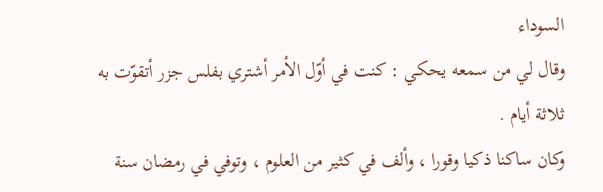السوداء
وقال لي من سمعه يحكي : كنت في أوّل الأمر أشتري بفلس جزر أتقوّت به ثلاثة أيام .
وكان ساكنا ذكيا وقورا ، وألف في كثير من العلوم ، وتوفي في رمضان سنة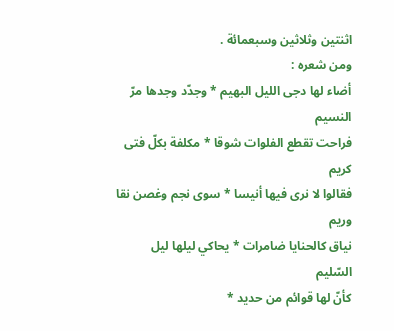اثنتين وثلاثين وسبعمائة .
ومن شعره :
أضاء لها دجى الليل البهيم * وجدّد وجدها مرّ النسيم
فراحت تقطع الفلوات شوقا * مكلفة بكلّ فتى كريم
فقالوا لا نرى فيها أنيسا * سوى نجم وغصن نقا وريم
نياق كالحنايا ضامرات * يحاكي ليلها ليل السّليم
كأنّ لها قوائم من حديد *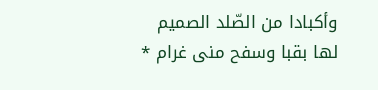وأكبادا من الصّلد الصميم
لها بقبا وسفح منى غرام *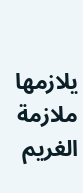يلازمها ملازمة الغريم